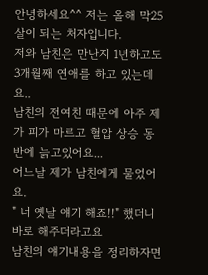안녕하세요^^ 저는 올해 막25살이 되는 처자입니다.
저와 남친은 만난지 1년하고도 3개월째 연애를 하고 있는데요..
남친의 전여친 때문에 아주 제가 피가 마르고 혈압 상승 동반에 늙고있어요...
어느날 제가 남친에게 물었어요.
" 너 옛날 얘기 해죠!!" 했더니 바로 해주더라고요
남친의 얘기내용을 정리하자면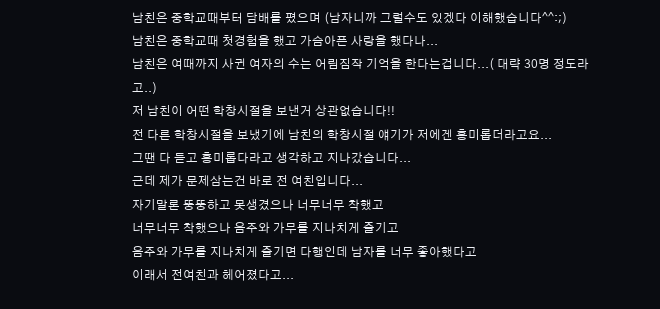남친은 중학교때부터 담배를 폈으며 (남자니까 그럴수도 있겠다 이해했습니다^^:;)
남친은 중학교때 첫경험을 했고 가슴아픈 사랑을 했다나...
남친은 여때까지 사귄 여자의 수는 어림짐작 기억을 한다는겁니다...( 대략 30명 정도라고..)
저 남친이 어떤 학창시절을 보낸거 상관없습니다!!
전 다른 학창시절을 보냈기에 남친의 학창시절 얘기가 저에겐 흥미롭더라고요...
그땐 다 듣고 흥미롭다라고 생각하고 지나갔습니다...
근데 제가 문제삼는건 바로 전 여친입니다...
자기말론 뚱뚱하고 못생겼으나 너무너무 착했고
너무너무 착했으나 음주와 가무를 지나치게 즐기고
음주와 가무를 지나치게 즐기면 다행인데 남자를 너무 좋아했다고
이래서 전여친과 헤어졌다고...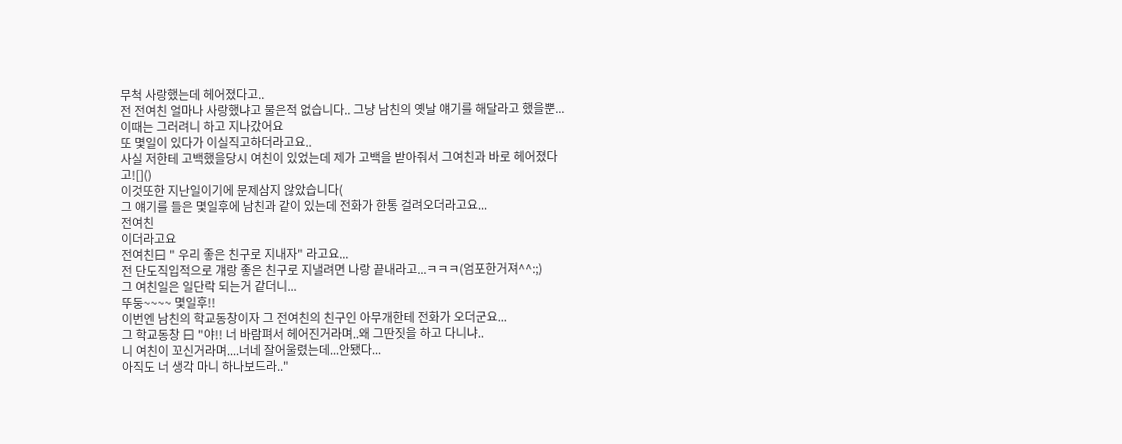무척 사랑했는데 헤어졌다고..
전 전여친 얼마나 사랑했냐고 물은적 없습니다.. 그냥 남친의 옛날 얘기를 해달라고 했을뿐...
이때는 그러려니 하고 지나갔어요
또 몇일이 있다가 이실직고하더라고요..
사실 저한테 고백했을당시 여친이 있었는데 제가 고백을 받아줘서 그여친과 바로 헤어졌다고![]()
이것또한 지난일이기에 문제삼지 않았습니다(
그 얘기를 들은 몇일후에 남친과 같이 있는데 전화가 한통 걸려오더라고요...
전여친
이더라고요
전여친曰 " 우리 좋은 친구로 지내자" 라고요...
전 단도직입적으로 걔랑 좋은 친구로 지낼려면 나랑 끝내라고...ㅋㅋㅋ(엄포한거져^^:;)
그 여친일은 일단락 되는거 같더니...
뚜둥~~~~ 몇일후!!
이번엔 남친의 학교동창이자 그 전여친의 친구인 아무개한테 전화가 오더군요...
그 학교동창 曰 "야!! 너 바람펴서 헤어진거라며..왜 그딴짓을 하고 다니냐..
니 여친이 꼬신거라며....너네 잘어울렸는데...안됐다...
아직도 너 생각 마니 하나보드라.."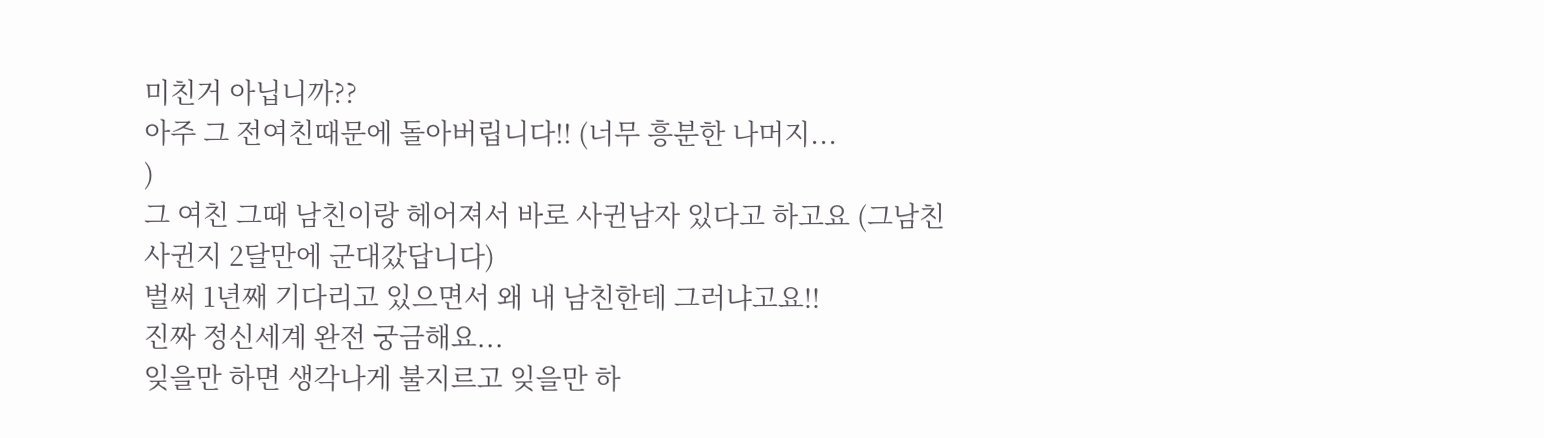미친거 아닙니까??
아주 그 전여친때문에 돌아버립니다!! (너무 흥분한 나머지...
)
그 여친 그때 남친이랑 헤어져서 바로 사귄남자 있다고 하고요 (그남친 사귄지 2달만에 군대갔답니다)
벌써 1년째 기다리고 있으면서 왜 내 남친한테 그러냐고요!!
진짜 정신세계 완전 궁금해요...
잊을만 하면 생각나게 불지르고 잊을만 하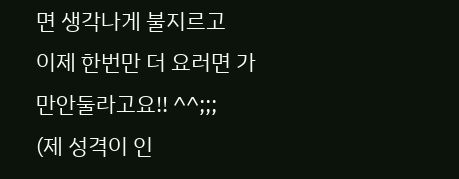면 생각나게 불지르고
이제 한번만 더 요러면 가만안둘라고요!! ^^;;;
(제 성격이 인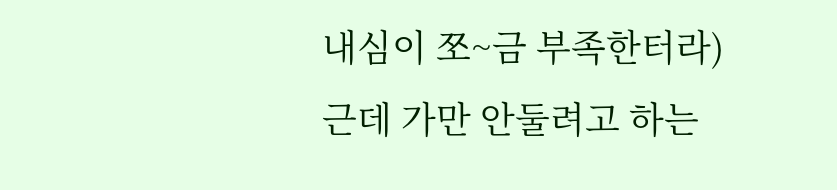내심이 쪼~금 부족한터라)
근데 가만 안둘려고 하는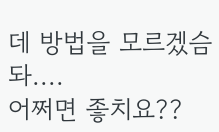데 방법을 모르겠슴돠....
어쩌면 좋치요??